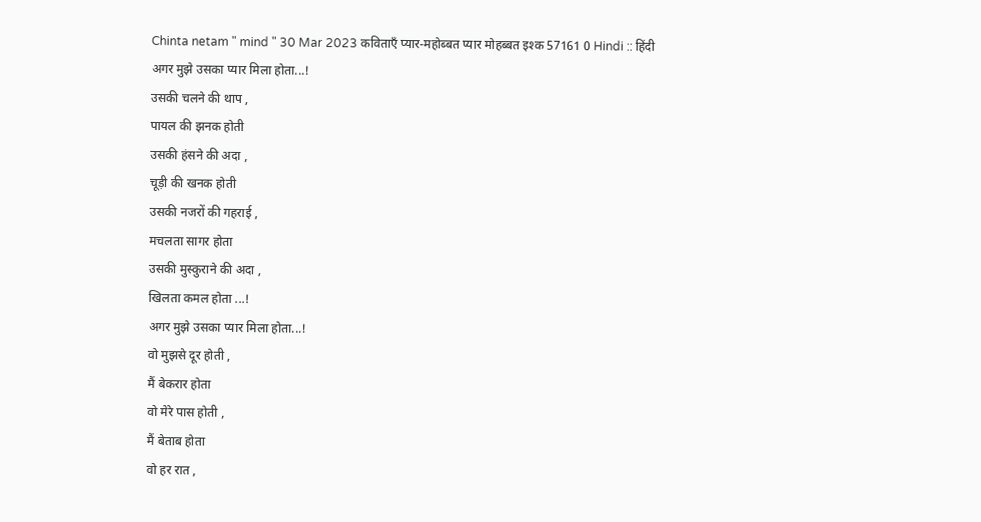Chinta netam " mind " 30 Mar 2023 कविताएँ प्यार-महोब्बत प्यार मोहब्बत इश्क 57161 0 Hindi :: हिंदी
अगर मुझे उसका प्यार मिला होता...!
उसकी चलने की थाप ,
पायल की झनक होती
उसकी हंसने की अदा ,
चूड़ी की खनक होती
उसकी नजरों की गहराई ,
मचलता सागर होता
उसकी मुस्कुराने की अदा ,
खिलता कमल होता ...!
अगर मुझे उसका प्यार मिला होता...!
वो मुझसे दूर होती ,
मैं बेकरार होता
वो मेरे पास होती ,
मैं बेताब होता
वो हर रात ,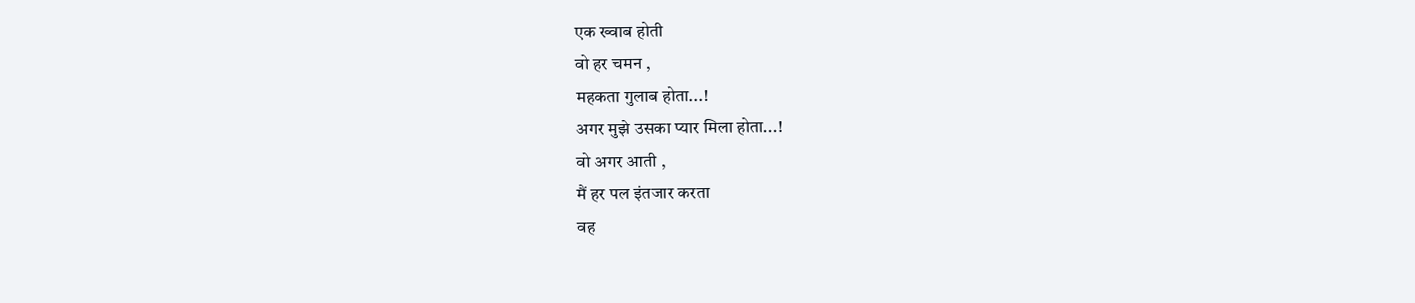एक ख्वाब होती
वो हर चमन ,
महकता गुलाब होता...!
अगर मुझे उसका प्यार मिला होता...!
वो अगर आती ,
मैं हर पल इंतजार करता
वह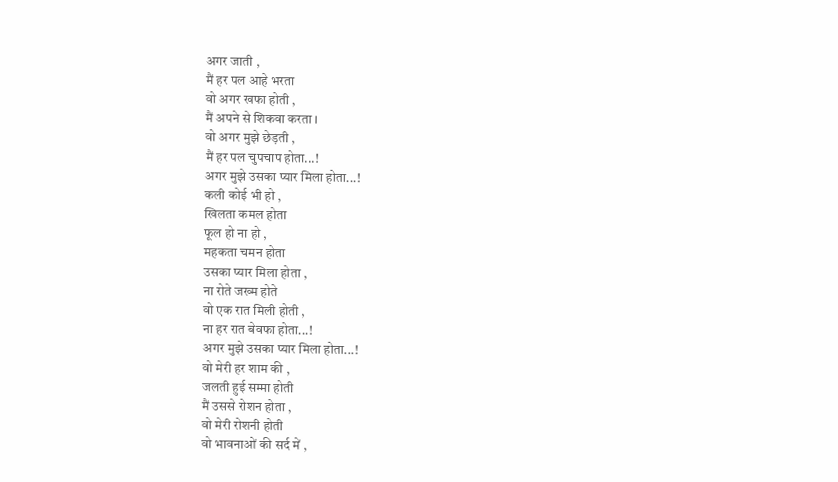अगर जाती ,
मैं हर पल आहे भरता
वो अगर खफा होती ,
मैं अपने से शिकवा करता ।
वो अगर मुझे छेड़ती ,
मैं हर पल चुपचाप होता...!
अगर मुझे उसका प्यार मिला होता...!
कली कोई भी हो ,
खिलता कमल होता
फूल हो ना हो ,
महकता चमन होता
उसका प्यार मिला होता ,
ना रोते जख्म होते
वो एक रात मिली होती ,
ना हर रात बेवफा होता...!
अगर मुझे उसका प्यार मिला होता...!
वो मेरी हर शाम की ,
जलती हुई सम्मा होती
मैं उससे रोशन होता ,
वो मेरी रोशनी होती
वो भावनाओं की सर्द में ,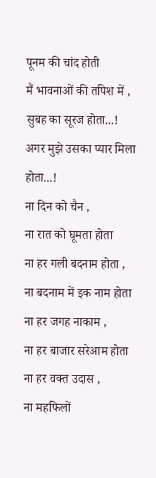पूनम की चांद होती
मैं भावनाओं की तपिश में ,
सुबह का सूरज होता...!
अगर मुझे उसका प्यार मिला होता...!
ना दिन को चैन ,
ना रात को घूमता होता
ना हर गली बदनाम होता ,
ना बदनाम में इक नाम होता
ना हर जगह नाकाम ,
ना हर बाजार सरेआम होता
ना हर वक्त उदास ,
ना महफिलों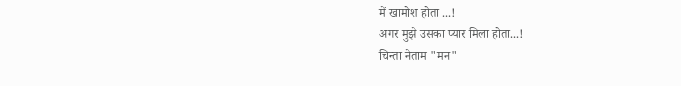में खामोश होता ...!
अगर मुझे उसका प्यार मिला होता...!
चिन्ता नेताम "मन"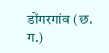डोंगरगांव (छ. ग.)